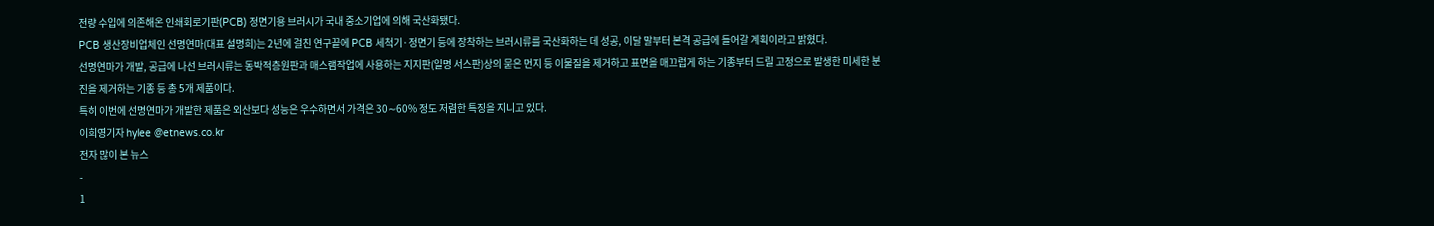전량 수입에 의존해온 인쇄회로기판(PCB) 정면기용 브러시가 국내 중소기업에 의해 국산화됐다.
PCB 생산장비업체인 선명연마(대표 설명희)는 2년에 걸친 연구끝에 PCB 세척기·정면기 등에 장착하는 브러시류를 국산화하는 데 성공, 이달 말부터 본격 공급에 들어갈 계획이라고 밝혔다.
선명연마가 개발, 공급에 나선 브러시류는 동박적층원판과 매스램작업에 사용하는 지지판(일명 서스판)상의 묻은 먼지 등 이물질을 제거하고 표면을 매끄럽게 하는 기종부터 드릴 고정으로 발생한 미세한 분진을 제거하는 기종 등 총 5개 제품이다.
특히 이번에 선명연마가 개발한 제품은 외산보다 성능은 우수하면서 가격은 30∼60% 정도 저렴한 특징을 지니고 있다.
이희영기자 hylee @etnews.co.kr
전자 많이 본 뉴스
-
1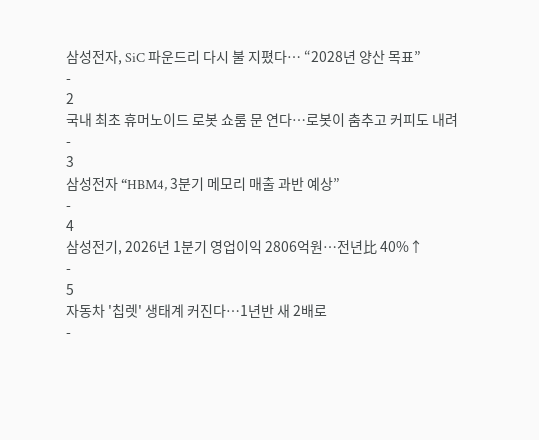삼성전자, SiC 파운드리 다시 불 지폈다… “2028년 양산 목표”
-
2
국내 최초 휴머노이드 로봇 쇼룸 문 연다…로봇이 춤추고 커피도 내려
-
3
삼성전자 “HBM4, 3분기 메모리 매출 과반 예상”
-
4
삼성전기, 2026년 1분기 영업이익 2806억원…전년比 40%↑
-
5
자동차 '칩렛' 생태계 커진다…1년반 새 2배로
-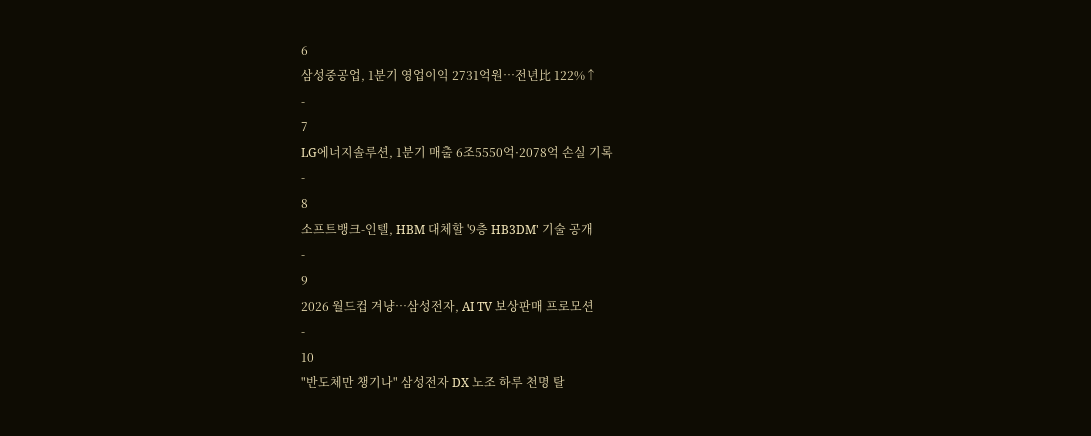6
삼성중공업, 1분기 영업이익 2731억원…전년比 122%↑
-
7
LG에너지솔루션, 1분기 매출 6조5550억·2078억 손실 기록
-
8
소프트뱅크-인텔, HBM 대체할 '9층 HB3DM' 기술 공개
-
9
2026 월드컵 겨냥…삼성전자, AI TV 보상판매 프로모션
-
10
"반도체만 챙기나" 삼성전자 DX 노조 하루 천명 탈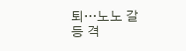퇴…노노 갈등 격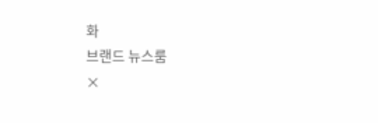화
브랜드 뉴스룸
×